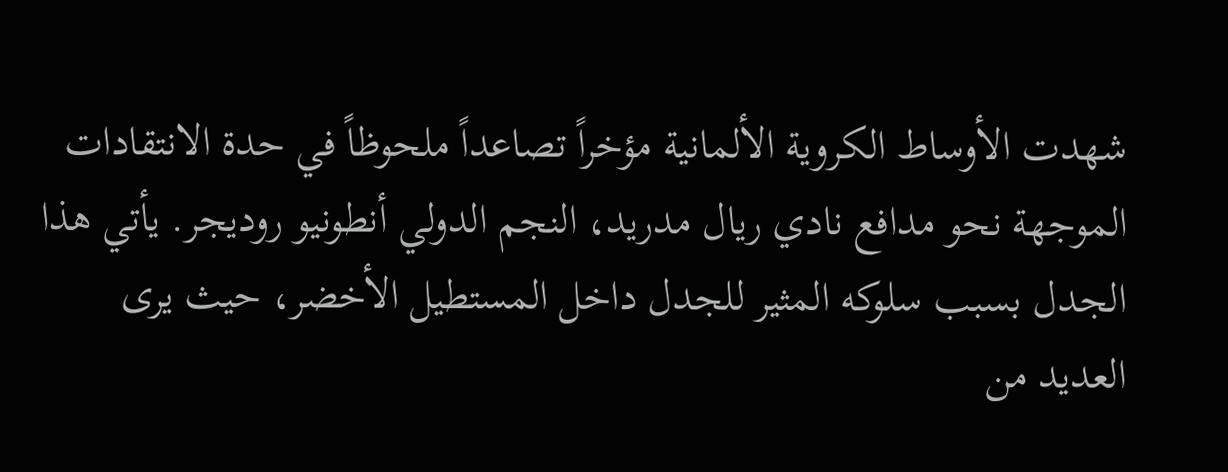شهدت الأوساط الكروية الألمانية مؤخراً تصاعداً ملحوظاً في حدة الانتقادات الموجهة نحو مدافع نادي ريال مدريد، النجم الدولي أنطونيو روديجر. يأتي هذا الجدل بسبب سلوكه المثير للجدل داخل المستطيل الأخضر، حيث يرى العديد من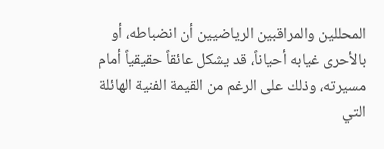المحللين والمراقبين الرياضيين أن انضباطه، أو بالأحرى غيابه أحياناً، قد يشكل عائقاً حقيقياً أمام مسيرته، وذلك على الرغم من القيمة الفنية الهائلة التي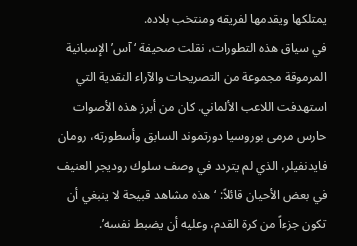يمتلكها ويقدمها لفريقه ومنتخب بلاده.
في سياق هذه التطورات، نقلت صحيفة ‘آس’ الإسبانية المرموقة مجموعة من التصريحات والآراء النقدية التي استهدفت اللاعب الألماني. كان من أبرز هذه الأصوات حارس مرمى بوروسيا دورتموند السابق وأسطورته، رومان فايدنفيلر، الذي لم يتردد في وصف سلوك روديجر العنيف في بعض الأحيان قائلاً: ‘هذه مشاهد قبيحة لا ينبغي أن تكون جزءاً من كرة القدم، وعليه أن يضبط نفسه’.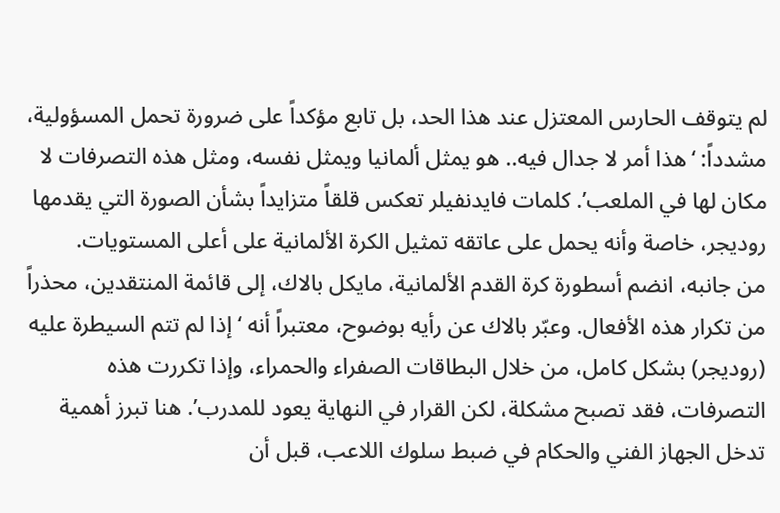لم يتوقف الحارس المعتزل عند هذا الحد، بل تابع مؤكداً على ضرورة تحمل المسؤولية، مشدداً: ‘هذا أمر لا جدال فيه.. هو يمثل ألمانيا ويمثل نفسه، ومثل هذه التصرفات لا مكان لها في الملعب’. كلمات فايدنفيلر تعكس قلقاً متزايداً بشأن الصورة التي يقدمها روديجر، خاصة وأنه يحمل على عاتقه تمثيل الكرة الألمانية على أعلى المستويات.
من جانبه، انضم أسطورة كرة القدم الألمانية، مايكل بالاك، إلى قائمة المنتقدين، محذراً من تكرار هذه الأفعال. وعبّر بالاك عن رأيه بوضوح، معتبراً أنه ‘إذا لم تتم السيطرة عليه (روديجر) بشكل كامل، من خلال البطاقات الصفراء والحمراء، وإذا تكررت هذه التصرفات، فقد تصبح مشكلة، لكن القرار في النهاية يعود للمدرب’. هنا تبرز أهمية تدخل الجهاز الفني والحكام في ضبط سلوك اللاعب، قبل أن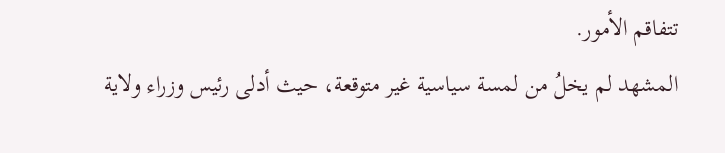تتفاقم الأمور.
المشهد لم يخلُ من لمسة سياسية غير متوقعة، حيث أدلى رئيس وزراء ولاية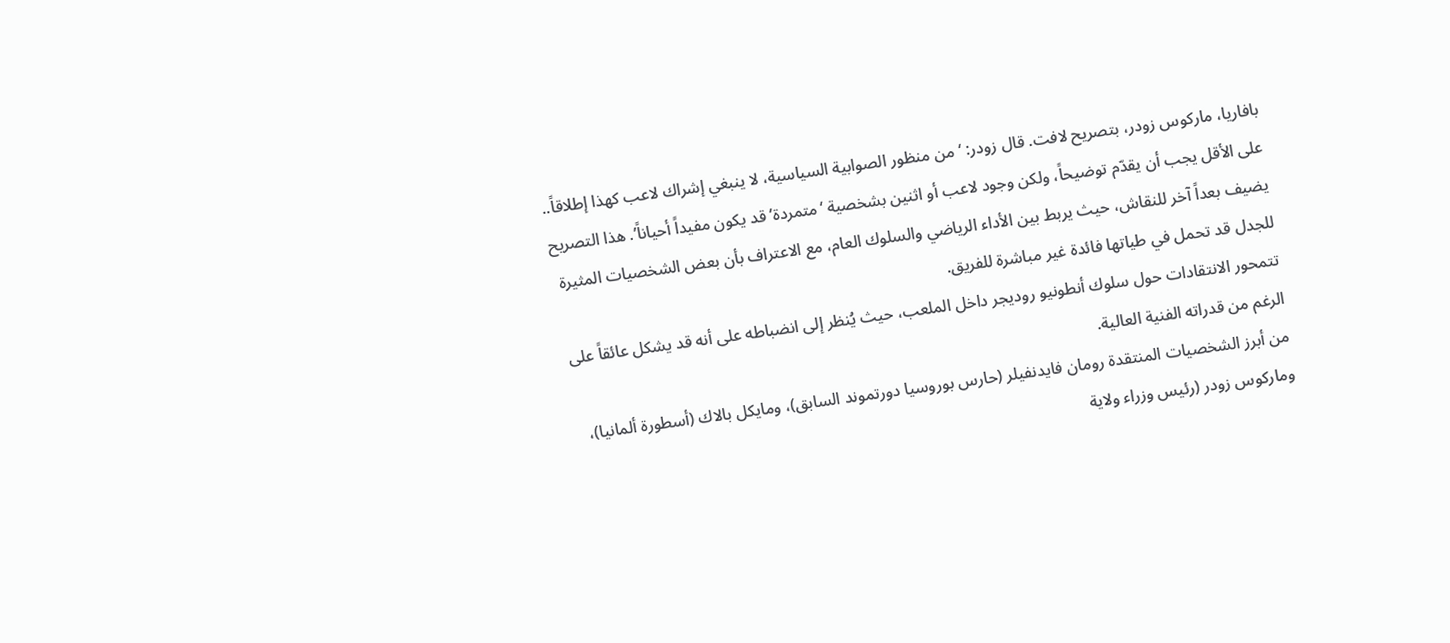بافاريا، ماركوس زودر، بتصريح لافت. قال زودر: ‘من منظور الصوابية السياسية، لا ينبغي إشراك لاعب كهذا إطلاقاً.. على الأقل يجب أن يقدّم توضيحاً، ولكن وجود لاعب أو اثنين بشخصية ‘متمردة’ قد يكون مفيداً أحياناً’. هذا التصريح يضيف بعداً آخر للنقاش، حيث يربط بين الأداء الرياضي والسلوك العام، مع الاعتراف بأن بعض الشخصيات المثيرة للجدل قد تحمل في طياتها فائدة غير مباشرة للفريق.
تتمحور الانتقادات حول سلوك أنطونيو روديجر داخل الملعب، حيث يُنظر إلى انضباطه على أنه قد يشكل عائقاً على الرغم من قدراته الفنية العالية.
من أبرز الشخصيات المنتقدة رومان فايدنفيلر (حارس بوروسيا دورتموند السابق)، ومايكل بالاك (أسطورة ألمانيا)، وماركوس زودر (رئيس وزراء ولاية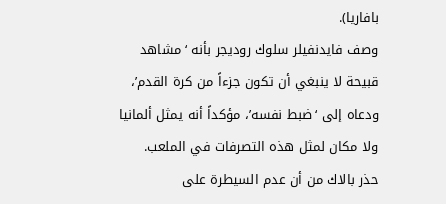بافاريا).
وصف فايدنفيلر سلوك روديجر بأنه ‘مشاهد قبيحة لا ينبغي أن تكون جزءاً من كرة القدم’، ودعاه إلى ‘ضبط نفسه’، مؤكداً أنه يمثل ألمانيا ولا مكان لمثل هذه التصرفات في الملعب.
حذر بالاك من أن عدم السيطرة على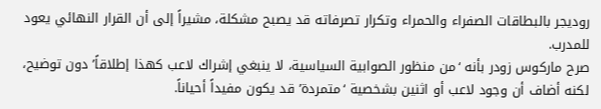روديجر بالبطاقات الصفراء والحمراء وتكرار تصرفاته قد يصبح مشكلة، مشيراً إلى أن القرار النهائي يعود للمدرب.
صرح ماركوس زودر بأنه ‘من منظور الصوابية السياسية، لا ينبغي إشراك لاعب كهذا إطلاقاً’ دون توضيح، لكنه أضاف أن وجود لاعب أو اثنين بشخصية ‘متمردة’ قد يكون مفيداً أحياناً.